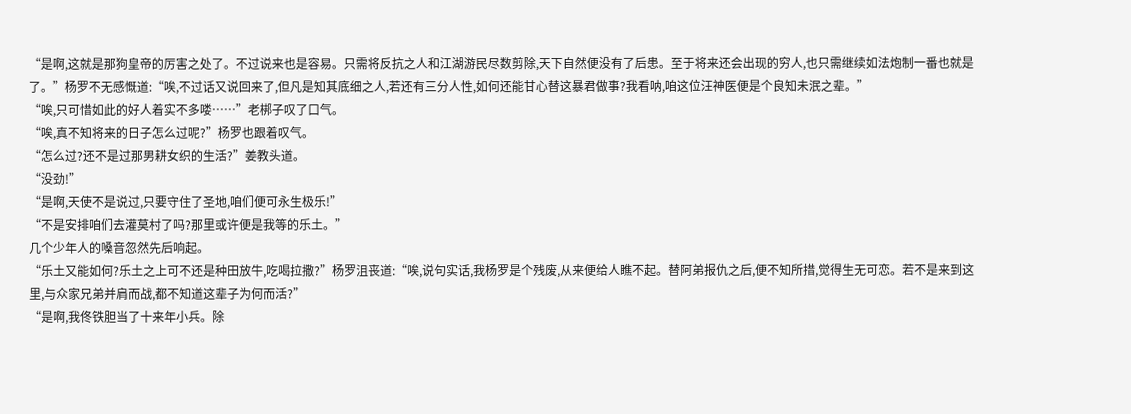“是啊,这就是那狗皇帝的厉害之处了。不过说来也是容易。只需将反抗之人和江湖游民尽数剪除,天下自然便没有了后患。至于将来还会出现的穷人,也只需继续如法炮制一番也就是了。”杨罗不无感慨道:“唉,不过话又说回来了,但凡是知其底细之人,若还有三分人性,如何还能甘心替这暴君做事?我看呐,咱这位汪神医便是个良知未泯之辈。”
“唉,只可惜如此的好人着实不多喽……”老梆子叹了口气。
“唉,真不知将来的日子怎么过呢?”杨罗也跟着叹气。
“怎么过?还不是过那男耕女织的生活?”姜教头道。
“没劲!”
“是啊,天使不是说过,只要守住了圣地,咱们便可永生极乐!”
“不是安排咱们去灌莫村了吗?那里或许便是我等的乐土。”
几个少年人的嗓音忽然先后响起。
“乐土又能如何?乐土之上可不还是种田放牛,吃喝拉撒?”杨罗沮丧道:“唉,说句实话,我杨罗是个残废,从来便给人瞧不起。替阿弟报仇之后,便不知所措,觉得生无可恋。若不是来到这里,与众家兄弟并肩而战,都不知道这辈子为何而活?”
“是啊,我佟铁胆当了十来年小兵。除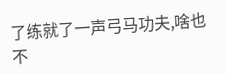了练就了一声弓马功夫,啥也不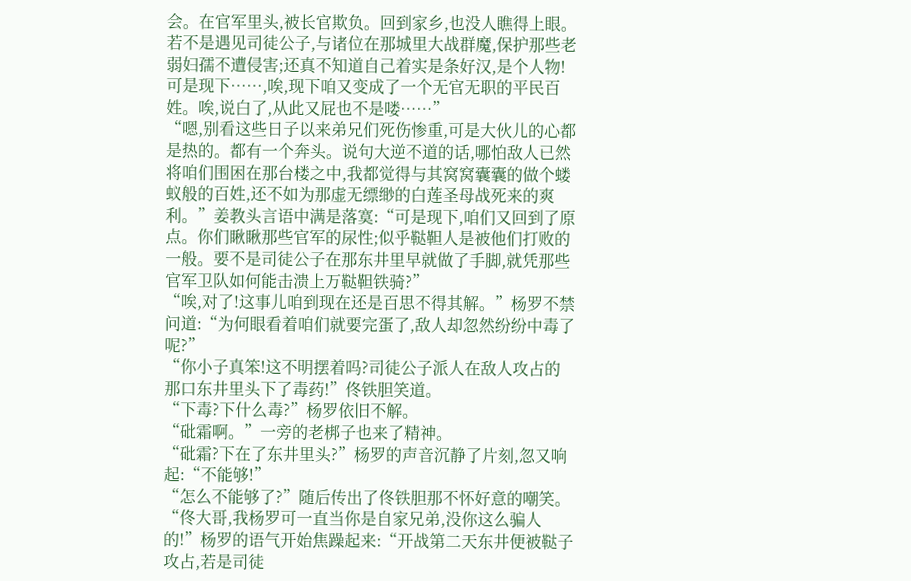会。在官军里头,被长官欺负。回到家乡,也没人瞧得上眼。若不是遇见司徒公子,与诸位在那城里大战群魔,保护那些老弱妇孺不遭侵害;还真不知道自己着实是条好汉,是个人物!可是现下……,唉,现下咱又变成了一个无官无职的平民百姓。唉,说白了,从此又屁也不是喽……”
“嗯,别看这些日子以来弟兄们死伤惨重,可是大伙儿的心都是热的。都有一个奔头。说句大逆不道的话,哪怕敌人已然将咱们围困在那台楼之中,我都觉得与其窝窝囊囊的做个蝼蚁般的百姓,还不如为那虚无缥缈的白莲圣母战死来的爽利。”姜教头言语中满是落寞:“可是现下,咱们又回到了原点。你们瞅瞅那些官军的尿性;似乎鞑靼人是被他们打败的一般。要不是司徒公子在那东井里早就做了手脚,就凭那些官军卫队如何能击溃上万鞑靼铁骑?”
“唉,对了!这事儿咱到现在还是百思不得其解。”杨罗不禁问道:“为何眼看着咱们就要完蛋了,敌人却忽然纷纷中毒了呢?”
“你小子真笨!这不明摆着吗?司徒公子派人在敌人攻占的那口东井里头下了毒药!”佟铁胆笑道。
“下毒?下什么毒?”杨罗依旧不解。
“砒霜啊。”一旁的老梆子也来了精神。
“砒霜?下在了东井里头?”杨罗的声音沉静了片刻,忽又响起:“不能够!”
“怎么不能够了?”随后传出了佟铁胆那不怀好意的嘲笑。
“佟大哥,我杨罗可一直当你是自家兄弟,没你这么骗人的!”杨罗的语气开始焦躁起来:“开战第二天东井便被鞑子攻占,若是司徒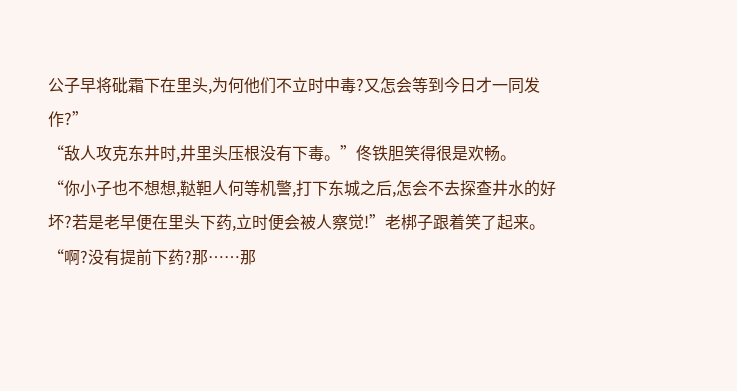公子早将砒霜下在里头,为何他们不立时中毒?又怎会等到今日才一同发作?”
“敌人攻克东井时,井里头压根没有下毒。”佟铁胆笑得很是欢畅。
“你小子也不想想,鞑靼人何等机警,打下东城之后,怎会不去探查井水的好坏?若是老早便在里头下药,立时便会被人察觉!”老梆子跟着笑了起来。
“啊?没有提前下药?那……那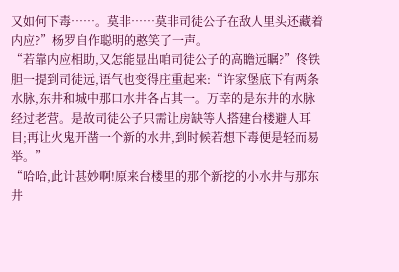又如何下毒……。莫非……莫非司徒公子在敌人里头还藏着内应?”杨罗自作聪明的憨笑了一声。
“若靠内应相助,又怎能显出咱司徒公子的高瞻远瞩?”佟铁胆一提到司徒远,语气也变得庄重起来:“许家堡底下有两条水脉,东井和城中那口水井各占其一。万幸的是东井的水脉经过老营。是故司徒公子只需让房缺等人搭建台楼避人耳目;再让火鬼开凿一个新的水井,到时候若想下毒便是轻而易举。”
“哈哈,此计甚妙啊!原来台楼里的那个新挖的小水井与那东井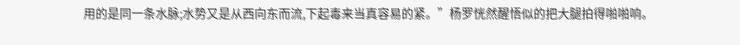用的是同一条水脉;水势又是从西向东而流,下起毒来当真容易的紧。”杨罗恍然醒悟似的把大腿拍得啪啪响。